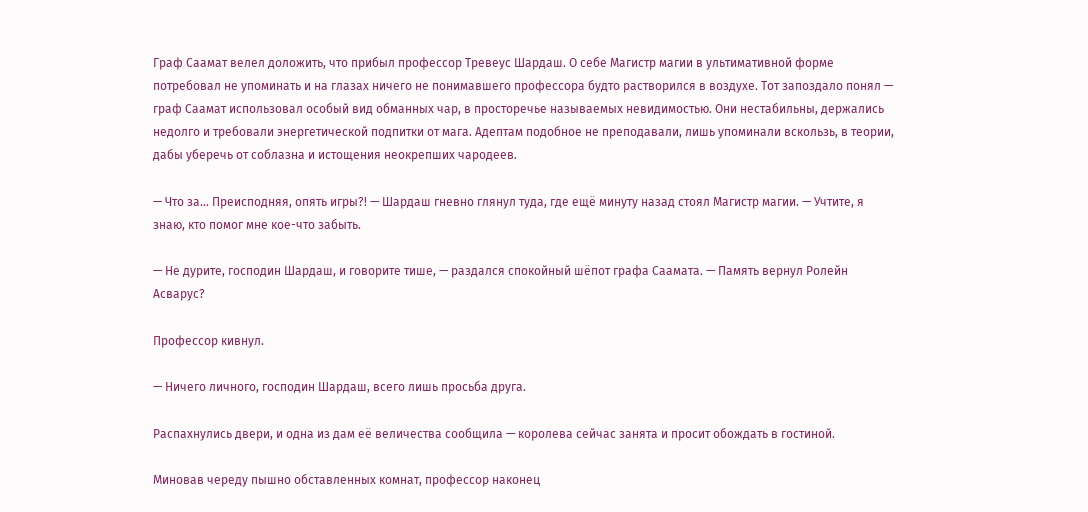Граф Саамат велел доложить, что прибыл профессор Тревеус Шардаш. О себе Магистр магии в ультимативной форме потребовал не упоминать и на глазах ничего не понимавшего профессора будто растворился в воздухе. Тот запоздало понял — граф Саамат использовал особый вид обманных чар, в просторечье называемых невидимостью. Они нестабильны, держались недолго и требовали энергетической подпитки от мага. Адептам подобное не преподавали, лишь упоминали вскользь, в теории, дабы уберечь от соблазна и истощения неокрепших чародеев.

— Что за… Преисподняя, опять игры?! — Шардаш гневно глянул туда, где ещё минуту назад стоял Магистр магии. — Учтите, я знаю, кто помог мне кое-что забыть.

— Не дурите, господин Шардаш, и говорите тише, — раздался спокойный шёпот графа Саамата. — Память вернул Ролейн Асварус?

Профессор кивнул.

— Ничего личного, господин Шардаш, всего лишь просьба друга.

Распахнулись двери, и одна из дам её величества сообщила — королева сейчас занята и просит обождать в гостиной.

Миновав череду пышно обставленных комнат, профессор наконец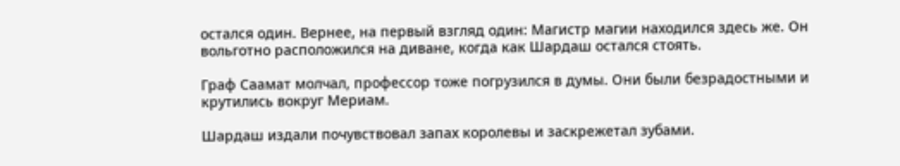остался один. Вернее, на первый взгляд один: Магистр магии находился здесь же. Он вольготно расположился на диване, когда как Шардаш остался стоять.

Граф Саамат молчал, профессор тоже погрузился в думы. Они были безрадостными и крутились вокруг Мериам.

Шардаш издали почувствовал запах королевы и заскрежетал зубами.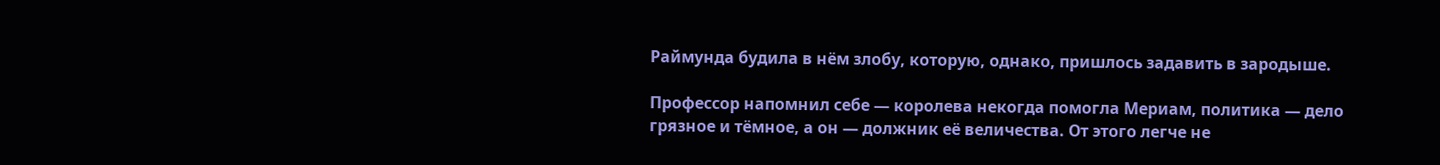Раймунда будила в нём злобу, которую, однако, пришлось задавить в зародыше.

Профессор напомнил себе — королева некогда помогла Мериам, политика — дело грязное и тёмное, а он — должник её величества. От этого легче не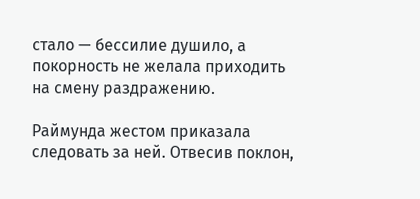стало — бессилие душило, а покорность не желала приходить на смену раздражению.

Раймунда жестом приказала следовать за ней. Отвесив поклон,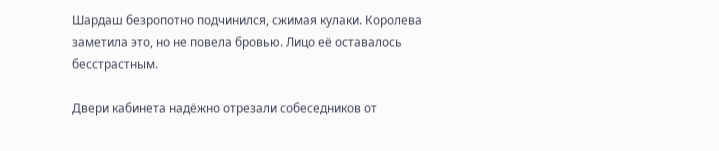Шардаш безропотно подчинился, сжимая кулаки. Королева заметила это, но не повела бровью. Лицо её оставалось бесстрастным.

Двери кабинета надёжно отрезали собеседников от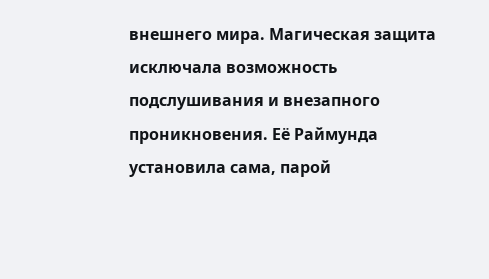внешнего мира. Магическая защита исключала возможность подслушивания и внезапного проникновения. Её Раймунда установила сама, парой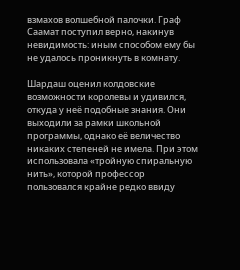взмахов волшебной палочки. Граф Саамат поступил верно, накинув невидимость: иным способом ему бы не удалось проникнуть в комнату.

Шардаш оценил колдовские возможности королевы и удивился, откуда у неё подобные знания. Они выходили за рамки школьной программы, однако её величество никаких степеней не имела. При этом использовала «тройную спиральную нить», которой профессор пользовался крайне редко ввиду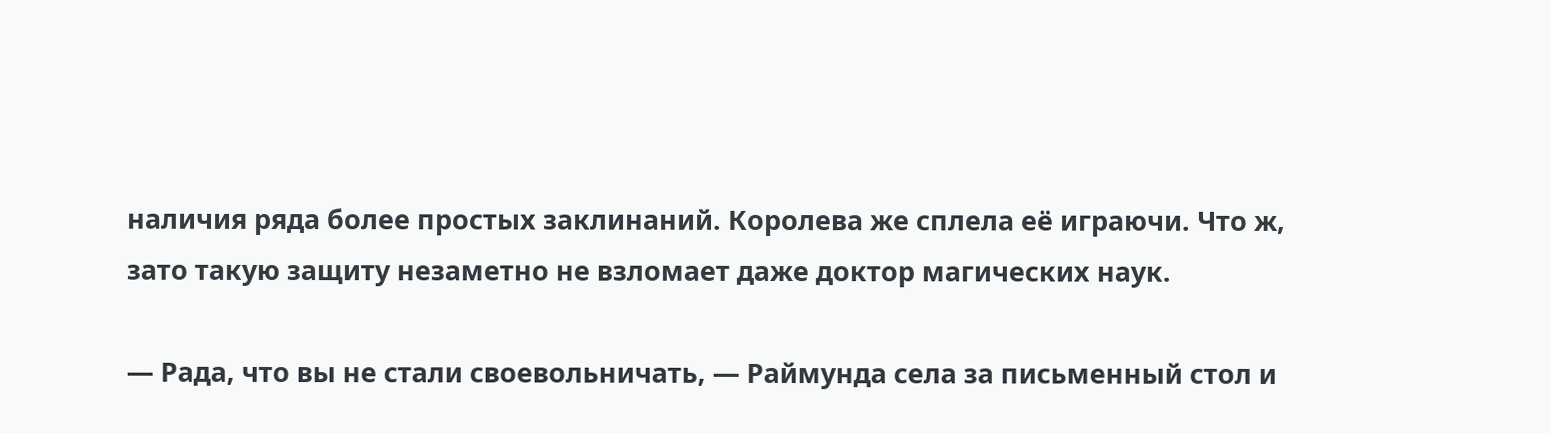наличия ряда более простых заклинаний. Королева же сплела её играючи. Что ж, зато такую защиту незаметно не взломает даже доктор магических наук.

— Рада, что вы не стали своевольничать, — Раймунда села за письменный стол и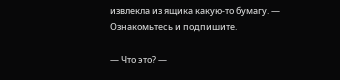извлекла из ящика какую-то бумагу. — Ознакомьтесь и подпишите.

— Что это? —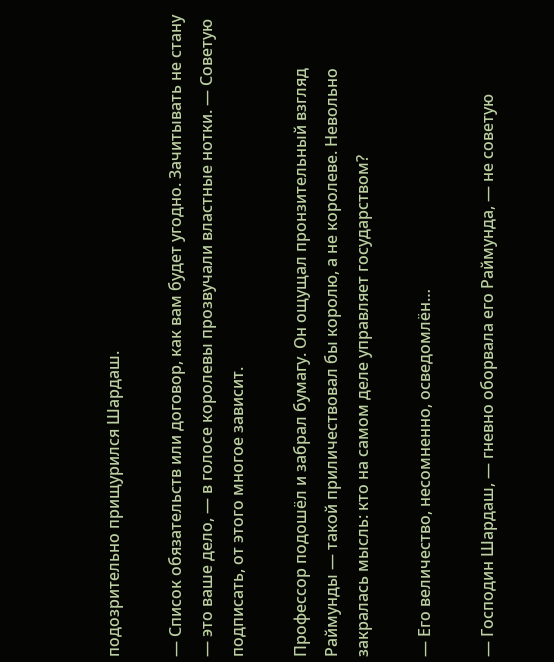подозрительно прищурился Шардаш.

— Список обязательств или договор, как вам будет угодно. Зачитывать не стану — это ваше дело, — в голосе королевы прозвучали властные нотки. — Советую подписать, от этого многое зависит.

Профессор подошёл и забрал бумагу. Он ощущал пронзительный взгляд Раймунды — такой приличествовал бы королю, а не королеве. Невольно закралась мысль: кто на самом деле управляет государством?

— Его величество, несомненно, осведомлён…

— Господин Шардаш, — гневно оборвала его Раймунда, — не советую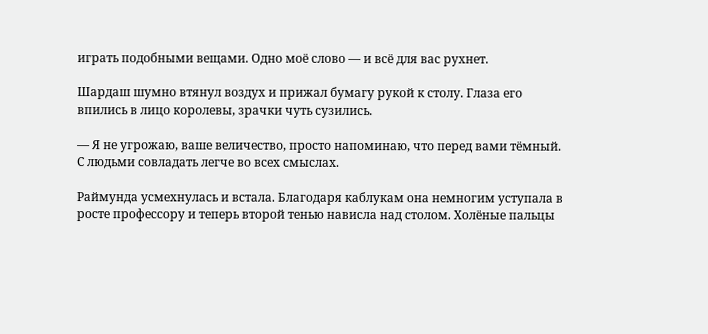играть подобными вещами. Одно моё слово — и всё для вас рухнет.

Шардаш шумно втянул воздух и прижал бумагу рукой к столу. Глаза его впились в лицо королевы, зрачки чуть сузились.

— Я не угрожаю, ваше величество, просто напоминаю, что перед вами тёмный. С людьми совладать легче во всех смыслах.

Раймунда усмехнулась и встала. Благодаря каблукам она немногим уступала в росте профессору и теперь второй тенью нависла над столом. Холёные пальцы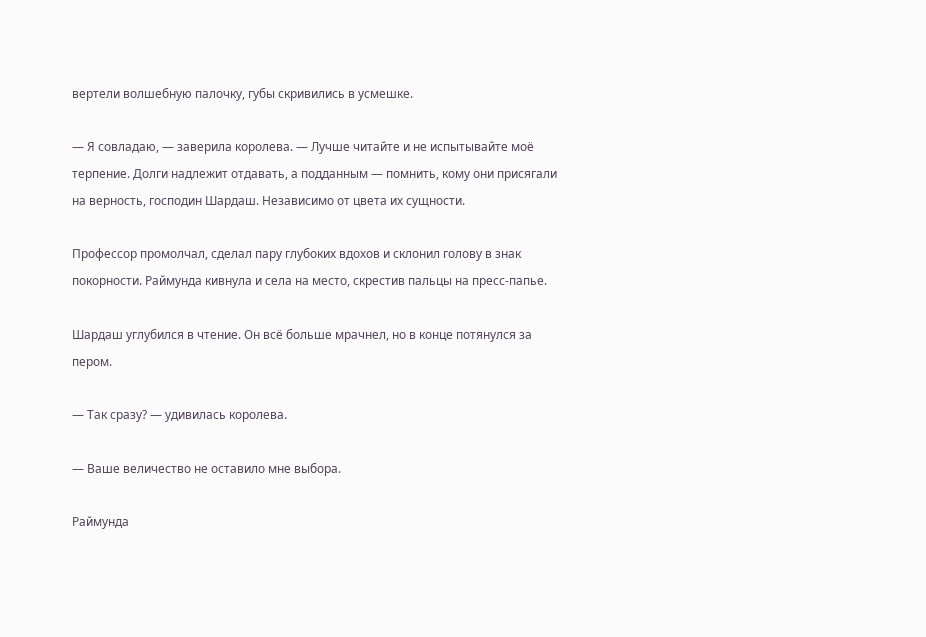вертели волшебную палочку, губы скривились в усмешке.

— Я совладаю, — заверила королева. — Лучше читайте и не испытывайте моё терпение. Долги надлежит отдавать, а подданным — помнить, кому они присягали на верность, господин Шардаш. Независимо от цвета их сущности.

Профессор промолчал, сделал пару глубоких вдохов и склонил голову в знак покорности. Раймунда кивнула и села на место, скрестив пальцы на пресс-папье.

Шардаш углубился в чтение. Он всё больше мрачнел, но в конце потянулся за пером.

— Так сразу? — удивилась королева.

— Ваше величество не оставило мне выбора.

Раймунда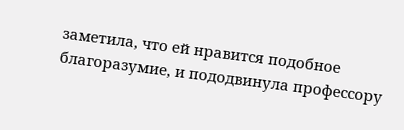заметила, что ей нравится подобное благоразумие, и пододвинула профессору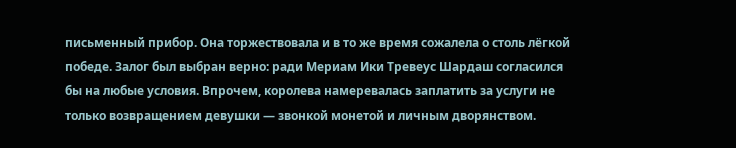письменный прибор. Она торжествовала и в то же время сожалела о столь лёгкой победе. Залог был выбран верно: ради Мериам Ики Тревеус Шардаш согласился бы на любые условия. Впрочем, королева намеревалась заплатить за услуги не только возвращением девушки — звонкой монетой и личным дворянством.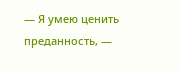— Я умею ценить преданность, —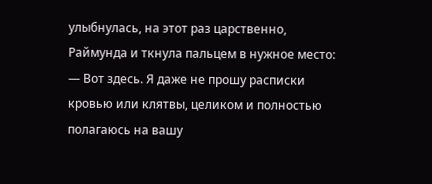улыбнулась, на этот раз царственно, Раймунда и ткнула пальцем в нужное место: — Вот здесь. Я даже не прошу расписки кровью или клятвы, целиком и полностью полагаюсь на вашу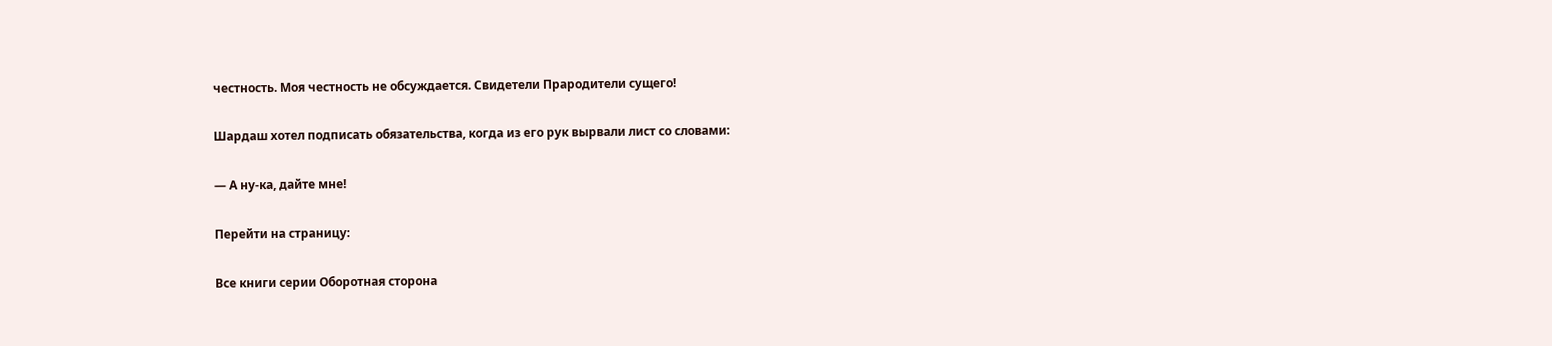честность. Моя честность не обсуждается. Свидетели Прародители сущего!

Шардаш хотел подписать обязательства, когда из его рук вырвали лист со словами:

— А ну-ка, дайте мне!

Перейти на страницу:

Все книги серии Оборотная сторона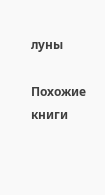луны

Похожие книги